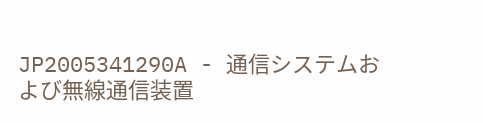JP2005341290A - 通信システムおよび無線通信装置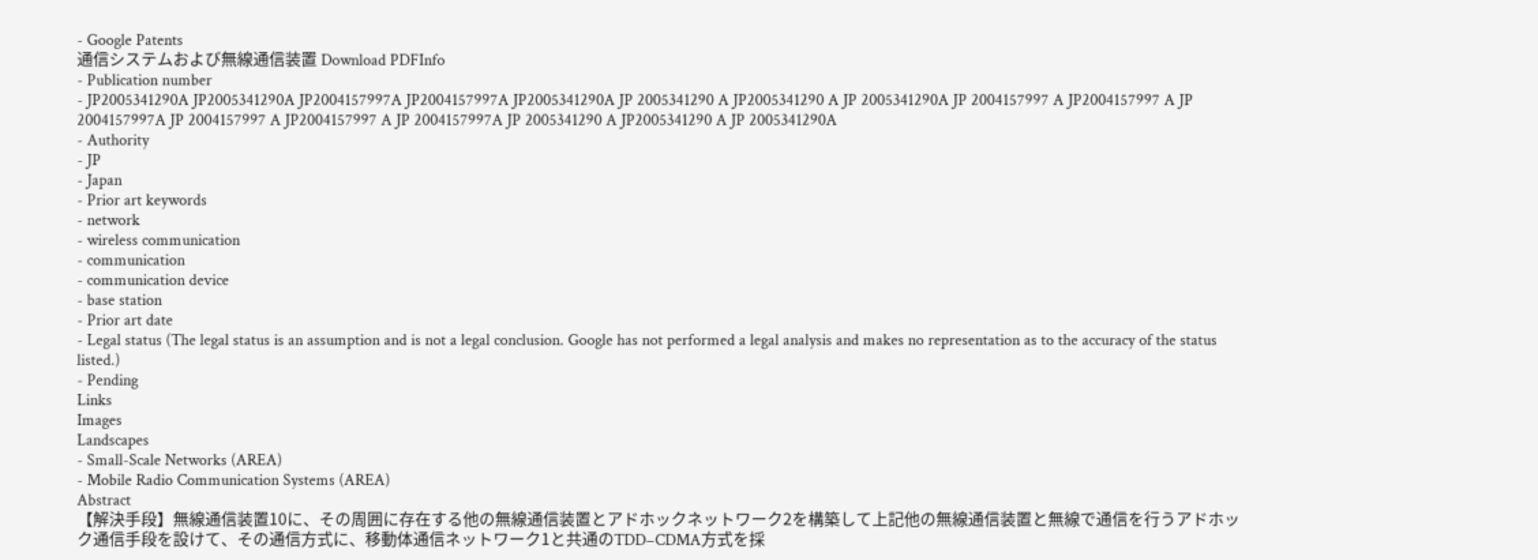- Google Patents
通信システムおよび無線通信装置 Download PDFInfo
- Publication number
- JP2005341290A JP2005341290A JP2004157997A JP2004157997A JP2005341290A JP 2005341290 A JP2005341290 A JP 2005341290A JP 2004157997 A JP2004157997 A JP 2004157997A JP 2004157997 A JP2004157997 A JP 2004157997A JP 2005341290 A JP2005341290 A JP 2005341290A
- Authority
- JP
- Japan
- Prior art keywords
- network
- wireless communication
- communication
- communication device
- base station
- Prior art date
- Legal status (The legal status is an assumption and is not a legal conclusion. Google has not performed a legal analysis and makes no representation as to the accuracy of the status listed.)
- Pending
Links
Images
Landscapes
- Small-Scale Networks (AREA)
- Mobile Radio Communication Systems (AREA)
Abstract
【解決手段】無線通信装置10に、その周囲に存在する他の無線通信装置とアドホックネットワーク2を構築して上記他の無線通信装置と無線で通信を行うアドホック通信手段を設けて、その通信方式に、移動体通信ネットワーク1と共通のTDD−CDMA方式を採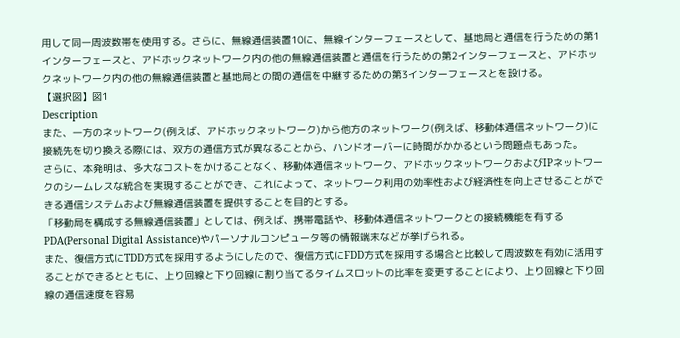用して同一周波数帯を使用する。さらに、無線通信装置10に、無線インターフェースとして、基地局と通信を行うための第1インターフェースと、アドホックネットワーク内の他の無線通信装置と通信を行うための第2インターフェースと、アドホックネットワーク内の他の無線通信装置と基地局との間の通信を中継するための第3インターフェースとを設ける。
【選択図】図1
Description
また、一方のネットワーク(例えば、アドホックネットワーク)から他方のネットワーク(例えば、移動体通信ネットワーク)に接続先を切り換える際には、双方の通信方式が異なることから、ハンドオーバーに時間がかかるという問題点もあった。
さらに、本発明は、多大なコストをかけることなく、移動体通信ネットワーク、アドホックネットワークおよびIPネットワークのシームレスな統合を実現することができ、これによって、ネットワーク利用の効率性および経済性を向上させることができる通信システムおよび無線通信装置を提供することを目的とする。
「移動局を構成する無線通信装置」としては、例えば、携帯電話や、移動体通信ネットワークとの接続機能を有するPDA(Personal Digital Assistance)やパーソナルコンピュータ等の情報端末などが挙げられる。
また、復信方式にTDD方式を採用するようにしたので、復信方式にFDD方式を採用する場合と比較して周波数を有効に活用することができるとともに、上り回線と下り回線に割り当てるタイムスロットの比率を変更することにより、上り回線と下り回線の通信速度を容易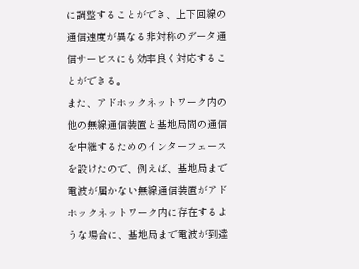に調整することができ、上下回線の通信速度が異なる非対称のデータ通信サービスにも効率良く対応することができる。
また、アドホックネットワーク内の他の無線通信装置と基地局間の通信を中継するためのインターフェースを設けたので、例えば、基地局まで電波が届かない無線通信装置がアドホックネットワーク内に存在するような場合に、基地局まで電波が到達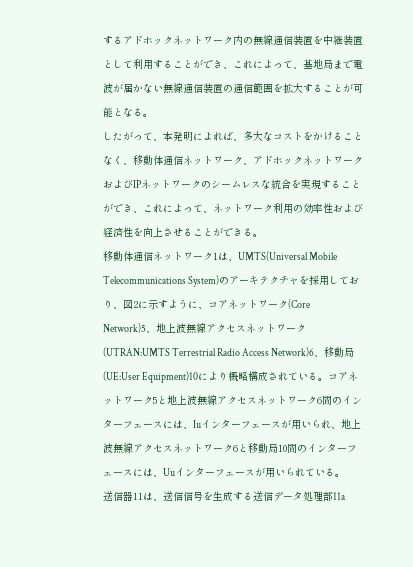するアドホックネットワーク内の無線通信装置を中継装置として利用することができ、これによって、基地局まで電波が届かない無線通信装置の通信範囲を拡大することが可能となる。
したがって、本発明によれば、多大なコストをかけることなく、移動体通信ネットワーク、アドホックネットワークおよびIPネットワークのシームレスな統合を実現することができ、これによって、ネットワーク利用の効率性および経済性を向上させることができる。
移動体通信ネットワーク1は、UMTS(Universal Mobile Telecommunications System)のアーキテクチャを採用しており、図2に示すように、コアネットワーク(Core Network)5、地上波無線アクセスネットワーク(UTRAN:UMTS Terrestrial Radio Access Network)6、移動局(UE:User Equipment)10により概略構成されている。コアネットワーク5と地上波無線アクセスネットワーク6間のインターフェースには、Iuインターフェースが用いられ、地上波無線アクセスネットワーク6と移動局10間のインターフェースには、Uuインターフェースが用いられている。
送信器11は、送信信号を生成する送信データ処理部11a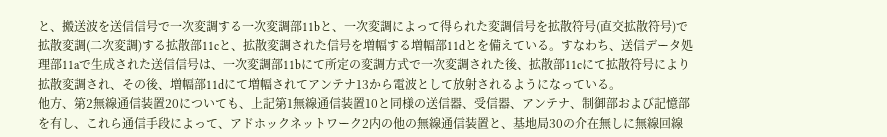と、搬送波を送信信号で一次変調する一次変調部11bと、一次変調によって得られた変調信号を拡散符号(直交拡散符号)で拡散変調(二次変調)する拡散部11cと、拡散変調された信号を増幅する増幅部11dとを備えている。すなわち、送信データ処理部11aで生成された送信信号は、一次変調部11bにて所定の変調方式で一次変調された後、拡散部11cにて拡散符号により拡散変調され、その後、増幅部11dにて増幅されてアンテナ13から電波として放射されるようになっている。
他方、第2無線通信装置20についても、上記第1無線通信装置10と同様の送信器、受信器、アンテナ、制御部および記憶部を有し、これら通信手段によって、アドホックネットワーク2内の他の無線通信装置と、基地局30の介在無しに無線回線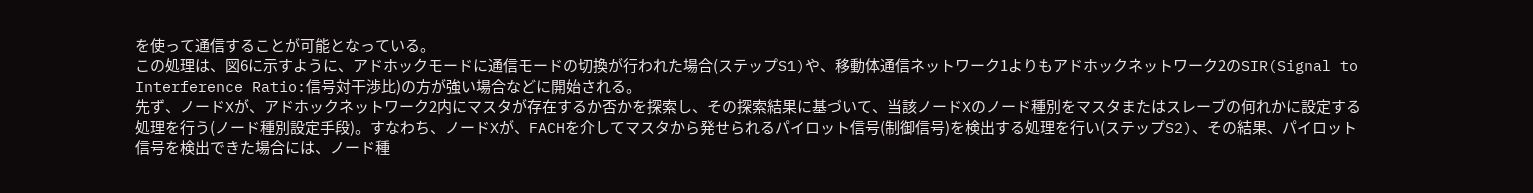を使って通信することが可能となっている。
この処理は、図6に示すように、アドホックモードに通信モードの切換が行われた場合(ステップS1)や、移動体通信ネットワーク1よりもアドホックネットワーク2のSIR(Signal to Interference Ratio:信号対干渉比)の方が強い場合などに開始される。
先ず、ノードXが、アドホックネットワーク2内にマスタが存在するか否かを探索し、その探索結果に基づいて、当該ノードXのノード種別をマスタまたはスレーブの何れかに設定する処理を行う(ノード種別設定手段)。すなわち、ノードXが、FACHを介してマスタから発せられるパイロット信号(制御信号)を検出する処理を行い(ステップS2)、その結果、パイロット信号を検出できた場合には、ノード種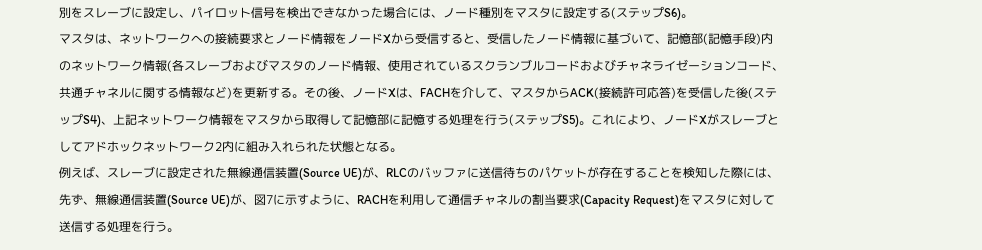別をスレーブに設定し、パイロット信号を検出できなかった場合には、ノード種別をマスタに設定する(ステップS6)。
マスタは、ネットワークへの接続要求とノード情報をノードXから受信すると、受信したノード情報に基づいて、記憶部(記憶手段)内のネットワーク情報(各スレーブおよびマスタのノード情報、使用されているスクランブルコードおよびチャネライゼーションコード、共通チャネルに関する情報など)を更新する。その後、ノードXは、FACHを介して、マスタからACK(接続許可応答)を受信した後(ステップS4)、上記ネットワーク情報をマスタから取得して記憶部に記憶する処理を行う(ステップS5)。これにより、ノードXがスレーブとしてアドホックネットワーク2内に組み入れられた状態となる。
例えば、スレーブに設定された無線通信装置(Source UE)が、RLCのバッファに送信待ちのパケットが存在することを検知した際には、先ず、無線通信装置(Source UE)が、図7に示すように、RACHを利用して通信チャネルの割当要求(Capacity Request)をマスタに対して送信する処理を行う。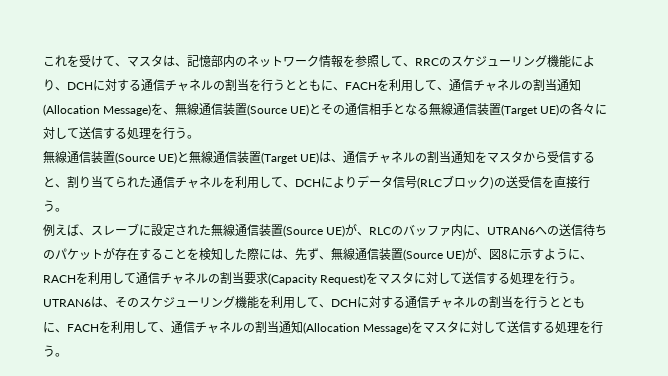これを受けて、マスタは、記憶部内のネットワーク情報を参照して、RRCのスケジューリング機能により、DCHに対する通信チャネルの割当を行うとともに、FACHを利用して、通信チャネルの割当通知(Allocation Message)を、無線通信装置(Source UE)とその通信相手となる無線通信装置(Target UE)の各々に対して送信する処理を行う。
無線通信装置(Source UE)と無線通信装置(Target UE)は、通信チャネルの割当通知をマスタから受信すると、割り当てられた通信チャネルを利用して、DCHによりデータ信号(RLCブロック)の送受信を直接行う。
例えば、スレーブに設定された無線通信装置(Source UE)が、RLCのバッファ内に、UTRAN6への送信待ちのパケットが存在することを検知した際には、先ず、無線通信装置(Source UE)が、図8に示すように、RACHを利用して通信チャネルの割当要求(Capacity Request)をマスタに対して送信する処理を行う。
UTRAN6は、そのスケジューリング機能を利用して、DCHに対する通信チャネルの割当を行うとともに、FACHを利用して、通信チャネルの割当通知(Allocation Message)をマスタに対して送信する処理を行う。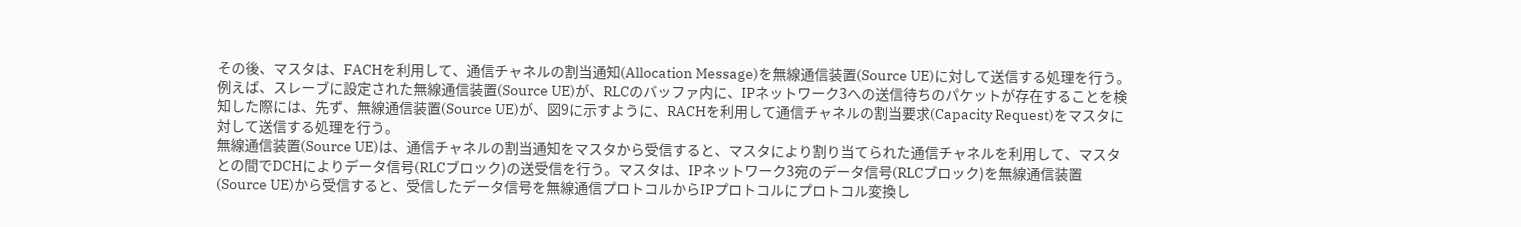その後、マスタは、FACHを利用して、通信チャネルの割当通知(Allocation Message)を無線通信装置(Source UE)に対して送信する処理を行う。
例えば、スレーブに設定された無線通信装置(Source UE)が、RLCのバッファ内に、IPネットワーク3への送信待ちのパケットが存在することを検知した際には、先ず、無線通信装置(Source UE)が、図9に示すように、RACHを利用して通信チャネルの割当要求(Capacity Request)をマスタに対して送信する処理を行う。
無線通信装置(Source UE)は、通信チャネルの割当通知をマスタから受信すると、マスタにより割り当てられた通信チャネルを利用して、マスタとの間でDCHによりデータ信号(RLCブロック)の送受信を行う。マスタは、IPネットワーク3宛のデータ信号(RLCブロック)を無線通信装置(Source UE)から受信すると、受信したデータ信号を無線通信プロトコルからIPプロトコルにプロトコル変換し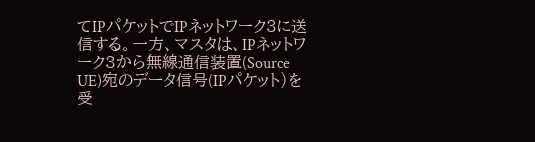てIPパケットでIPネットワーク3に送信する。一方、マスタは、IPネットワーク3から無線通信装置(Source UE)宛のデータ信号(IPパケット)を受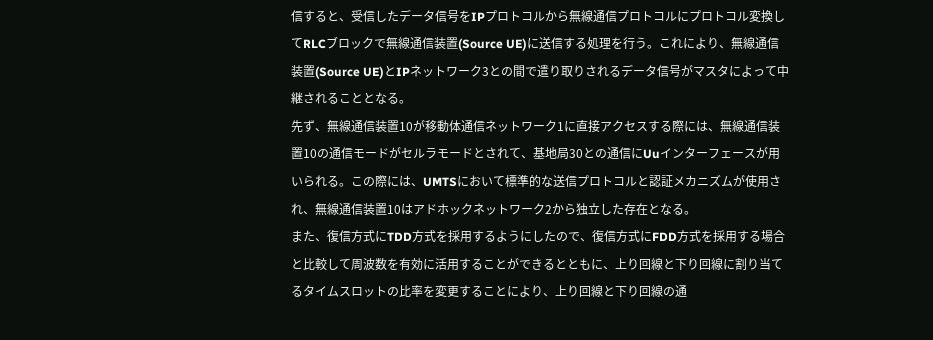信すると、受信したデータ信号をIPプロトコルから無線通信プロトコルにプロトコル変換してRLCブロックで無線通信装置(Source UE)に送信する処理を行う。これにより、無線通信装置(Source UE)とIPネットワーク3との間で遣り取りされるデータ信号がマスタによって中継されることとなる。
先ず、無線通信装置10が移動体通信ネットワーク1に直接アクセスする際には、無線通信装置10の通信モードがセルラモードとされて、基地局30との通信にUuインターフェースが用いられる。この際には、UMTSにおいて標準的な送信プロトコルと認証メカニズムが使用され、無線通信装置10はアドホックネットワーク2から独立した存在となる。
また、復信方式にTDD方式を採用するようにしたので、復信方式にFDD方式を採用する場合と比較して周波数を有効に活用することができるとともに、上り回線と下り回線に割り当てるタイムスロットの比率を変更することにより、上り回線と下り回線の通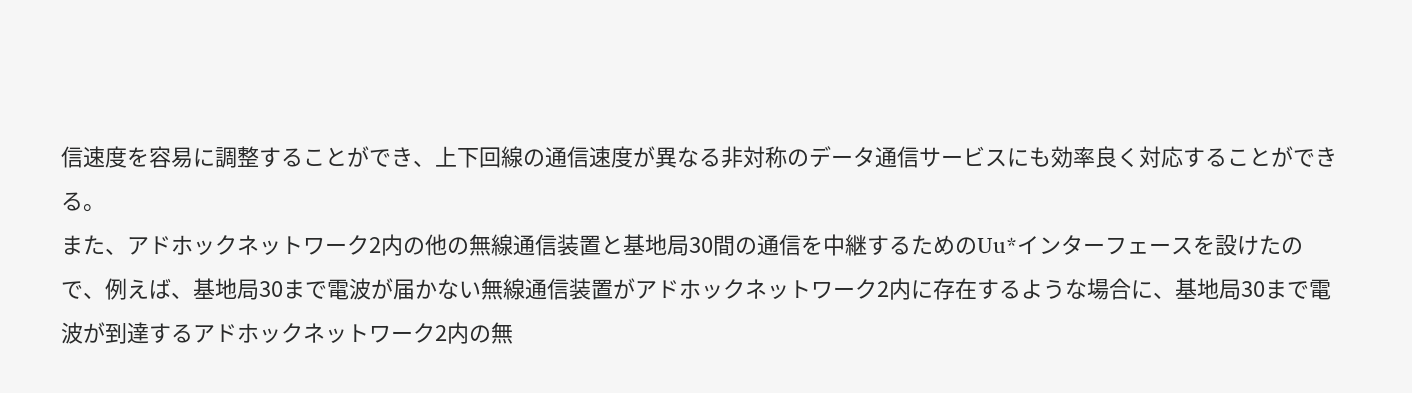信速度を容易に調整することができ、上下回線の通信速度が異なる非対称のデータ通信サービスにも効率良く対応することができる。
また、アドホックネットワーク2内の他の無線通信装置と基地局30間の通信を中継するためのUu*インターフェースを設けたので、例えば、基地局30まで電波が届かない無線通信装置がアドホックネットワーク2内に存在するような場合に、基地局30まで電波が到達するアドホックネットワーク2内の無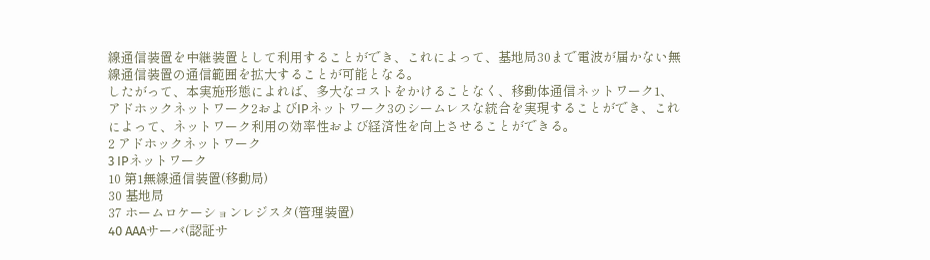線通信装置を中継装置として利用することができ、これによって、基地局30まで電波が届かない無線通信装置の通信範囲を拡大することが可能となる。
したがって、本実施形態によれば、多大なコストをかけることなく、移動体通信ネットワーク1、アドホックネットワーク2およびIPネットワーク3のシームレスな統合を実現することができ、これによって、ネットワーク利用の効率性および経済性を向上させることができる。
2 アドホックネットワーク
3 IPネットワーク
10 第1無線通信装置(移動局)
30 基地局
37 ホームロケーションレジスタ(管理装置)
40 AAAサーバ(認証サ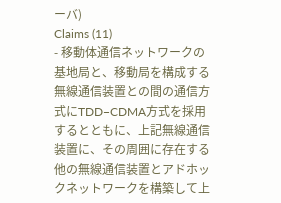ーバ)
Claims (11)
- 移動体通信ネットワークの基地局と、移動局を構成する無線通信装置との間の通信方式にTDD−CDMA方式を採用するとともに、上記無線通信装置に、その周囲に存在する他の無線通信装置とアドホックネットワークを構築して上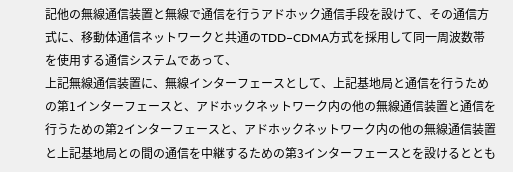記他の無線通信装置と無線で通信を行うアドホック通信手段を設けて、その通信方式に、移動体通信ネットワークと共通のTDD−CDMA方式を採用して同一周波数帯を使用する通信システムであって、
上記無線通信装置に、無線インターフェースとして、上記基地局と通信を行うための第1インターフェースと、アドホックネットワーク内の他の無線通信装置と通信を行うための第2インターフェースと、アドホックネットワーク内の他の無線通信装置と上記基地局との間の通信を中継するための第3インターフェースとを設けるととも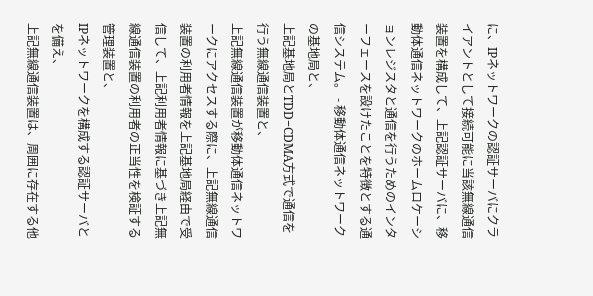に、IPネットワークの認証サーバにクライアントとして接続可能に当該無線通信装置を構成して、上記認証サーバに、移動体通信ネットワークのホームロケーションレジスタと通信を行うためのインターフェースを設けたことを特徴とする通信システム。 - 移動体通信ネットワークの基地局と、
上記基地局とTDD−CDMA方式で通信を行う無線通信装置と、
上記無線通信装置が移動体通信ネットワークにアクセスする際に、上記無線通信装置の利用者情報を上記基地局経由で受信して、上記利用者情報に基づき上記無線通信装置の利用者の正当性を検証する管理装置と、
IPネットワークを構成する認証サーバとを備え、
上記無線通信装置は、周囲に存在する他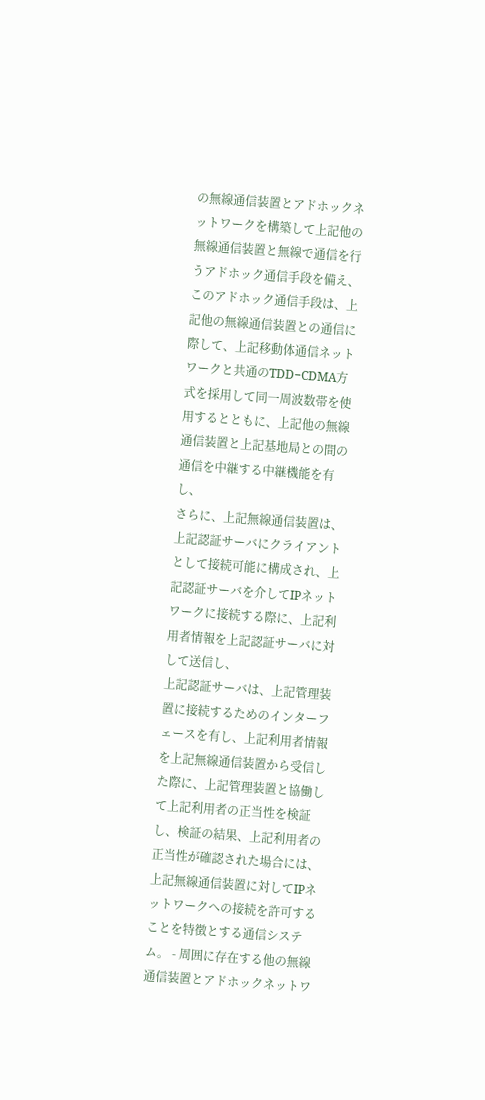の無線通信装置とアドホックネットワークを構築して上記他の無線通信装置と無線で通信を行うアドホック通信手段を備え、このアドホック通信手段は、上記他の無線通信装置との通信に際して、上記移動体通信ネットワークと共通のTDD−CDMA方式を採用して同一周波数帯を使用するとともに、上記他の無線通信装置と上記基地局との間の通信を中継する中継機能を有し、
さらに、上記無線通信装置は、上記認証サーバにクライアントとして接続可能に構成され、上記認証サーバを介してIPネットワークに接続する際に、上記利用者情報を上記認証サーバに対して送信し、
上記認証サーバは、上記管理装置に接続するためのインターフェースを有し、上記利用者情報を上記無線通信装置から受信した際に、上記管理装置と協働して上記利用者の正当性を検証し、検証の結果、上記利用者の正当性が確認された場合には、上記無線通信装置に対してIPネットワークへの接続を許可することを特徴とする通信システム。 - 周囲に存在する他の無線通信装置とアドホックネットワ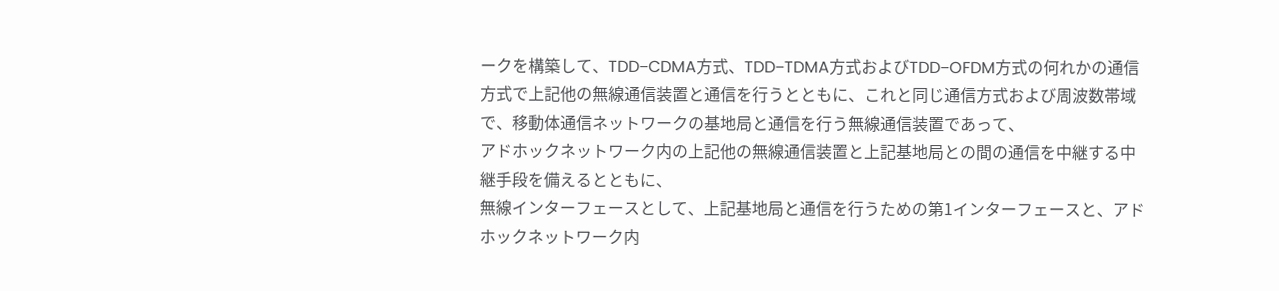ークを構築して、TDD−CDMA方式、TDD−TDMA方式およびTDD−OFDM方式の何れかの通信方式で上記他の無線通信装置と通信を行うとともに、これと同じ通信方式および周波数帯域で、移動体通信ネットワークの基地局と通信を行う無線通信装置であって、
アドホックネットワーク内の上記他の無線通信装置と上記基地局との間の通信を中継する中継手段を備えるとともに、
無線インターフェースとして、上記基地局と通信を行うための第1インターフェースと、アドホックネットワーク内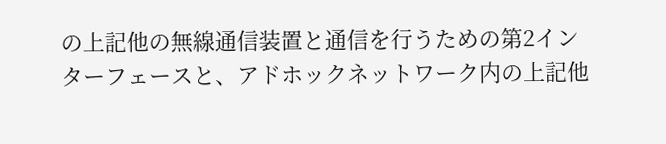の上記他の無線通信装置と通信を行うための第2インターフェースと、アドホックネットワーク内の上記他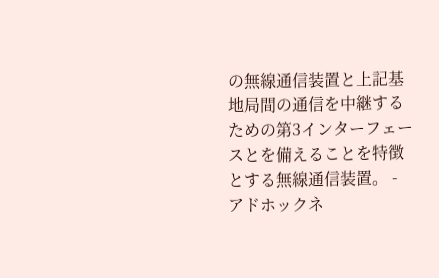の無線通信装置と上記基地局間の通信を中継するための第3インターフェースとを備えることを特徴とする無線通信装置。 - アドホックネ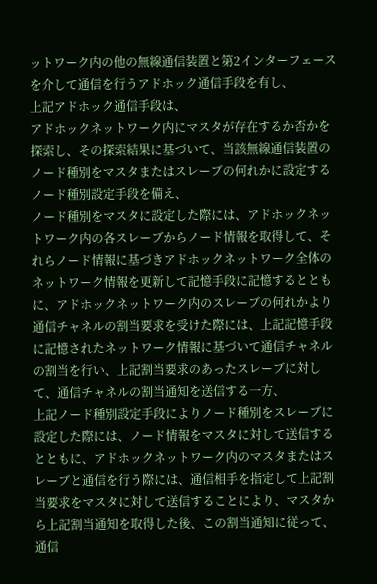ットワーク内の他の無線通信装置と第2インターフェースを介して通信を行うアドホック通信手段を有し、
上記アドホック通信手段は、
アドホックネットワーク内にマスタが存在するか否かを探索し、その探索結果に基づいて、当該無線通信装置のノード種別をマスタまたはスレーブの何れかに設定するノード種別設定手段を備え、
ノード種別をマスタに設定した際には、アドホックネットワーク内の各スレーブからノード情報を取得して、それらノード情報に基づきアドホックネットワーク全体のネットワーク情報を更新して記憶手段に記憶するとともに、アドホックネットワーク内のスレーブの何れかより通信チャネルの割当要求を受けた際には、上記記憶手段に記憶されたネットワーク情報に基づいて通信チャネルの割当を行い、上記割当要求のあったスレーブに対して、通信チャネルの割当通知を送信する一方、
上記ノード種別設定手段によりノード種別をスレーブに設定した際には、ノード情報をマスタに対して送信するとともに、アドホックネットワーク内のマスタまたはスレーブと通信を行う際には、通信相手を指定して上記割当要求をマスタに対して送信することにより、マスタから上記割当通知を取得した後、この割当通知に従って、通信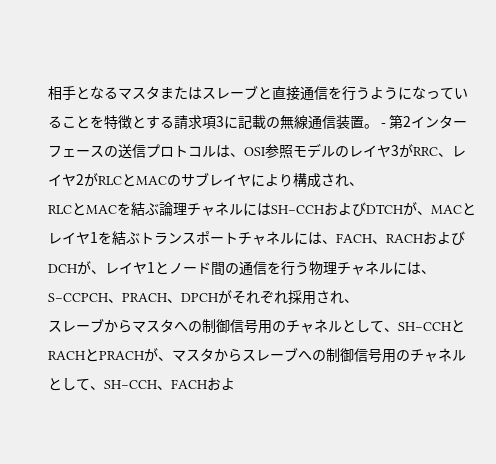相手となるマスタまたはスレーブと直接通信を行うようになっていることを特徴とする請求項3に記載の無線通信装置。 - 第2インターフェースの送信プロトコルは、OSI参照モデルのレイヤ3がRRC、レイヤ2がRLCとMACのサブレイヤにより構成され、
RLCとMACを結ぶ論理チャネルにはSH−CCHおよびDTCHが、MACとレイヤ1を結ぶトランスポートチャネルには、FACH、RACHおよびDCHが、レイヤ1とノード間の通信を行う物理チャネルには、S−CCPCH、PRACH、DPCHがそれぞれ採用され、
スレーブからマスタへの制御信号用のチャネルとして、SH−CCHとRACHとPRACHが、マスタからスレーブへの制御信号用のチャネルとして、SH−CCH、FACHおよ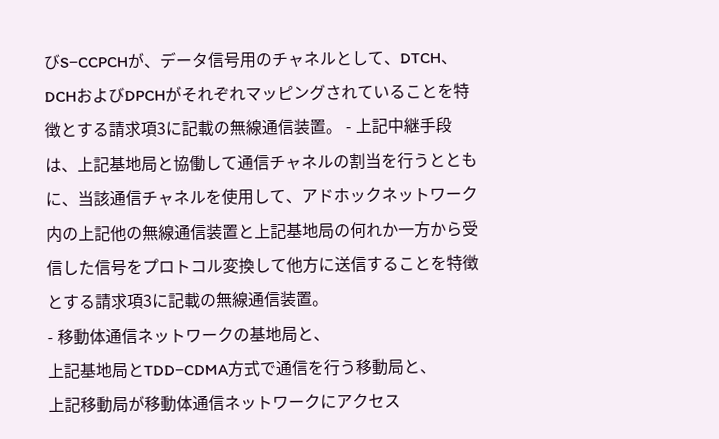びS−CCPCHが、データ信号用のチャネルとして、DTCH、DCHおよびDPCHがそれぞれマッピングされていることを特徴とする請求項3に記載の無線通信装置。 - 上記中継手段は、上記基地局と協働して通信チャネルの割当を行うとともに、当該通信チャネルを使用して、アドホックネットワーク内の上記他の無線通信装置と上記基地局の何れか一方から受信した信号をプロトコル変換して他方に送信することを特徴とする請求項3に記載の無線通信装置。
- 移動体通信ネットワークの基地局と、
上記基地局とTDD−CDMA方式で通信を行う移動局と、
上記移動局が移動体通信ネットワークにアクセス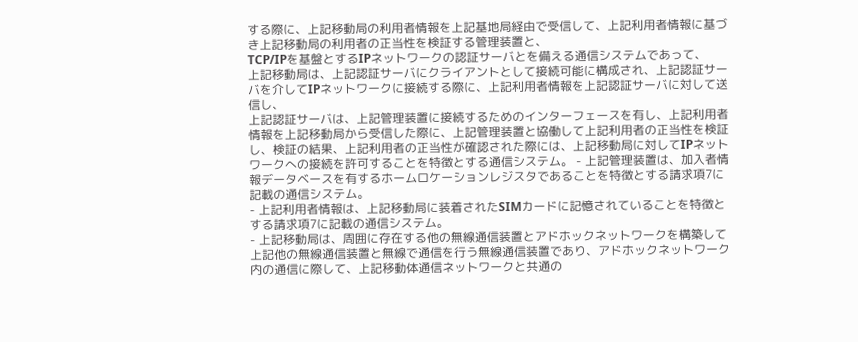する際に、上記移動局の利用者情報を上記基地局経由で受信して、上記利用者情報に基づき上記移動局の利用者の正当性を検証する管理装置と、
TCP/IPを基盤とするIPネットワークの認証サーバとを備える通信システムであって、
上記移動局は、上記認証サーバにクライアントとして接続可能に構成され、上記認証サーバを介してIPネットワークに接続する際に、上記利用者情報を上記認証サーバに対して送信し、
上記認証サーバは、上記管理装置に接続するためのインターフェースを有し、上記利用者情報を上記移動局から受信した際に、上記管理装置と協働して上記利用者の正当性を検証し、検証の結果、上記利用者の正当性が確認された際には、上記移動局に対してIPネットワークへの接続を許可することを特徴とする通信システム。 - 上記管理装置は、加入者情報データベースを有するホームロケーションレジスタであることを特徴とする請求項7に記載の通信システム。
- 上記利用者情報は、上記移動局に装着されたSIMカードに記憶されていることを特徴とする請求項7に記載の通信システム。
- 上記移動局は、周囲に存在する他の無線通信装置とアドホックネットワークを構築して上記他の無線通信装置と無線で通信を行う無線通信装置であり、アドホックネットワーク内の通信に際して、上記移動体通信ネットワークと共通の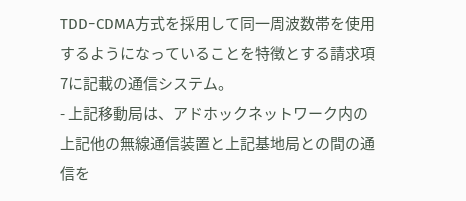TDD−CDMA方式を採用して同一周波数帯を使用するようになっていることを特徴とする請求項7に記載の通信システム。
- 上記移動局は、アドホックネットワーク内の上記他の無線通信装置と上記基地局との間の通信を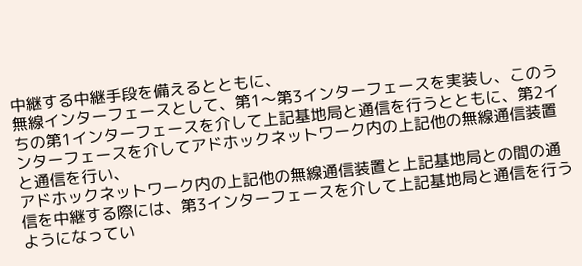中継する中継手段を備えるとともに、
無線インターフェースとして、第1〜第3インターフェースを実装し、このうちの第1インターフェースを介して上記基地局と通信を行うとともに、第2インターフェースを介してアドホックネットワーク内の上記他の無線通信装置と通信を行い、
アドホックネットワーク内の上記他の無線通信装置と上記基地局との間の通信を中継する際には、第3インターフェースを介して上記基地局と通信を行うようになってい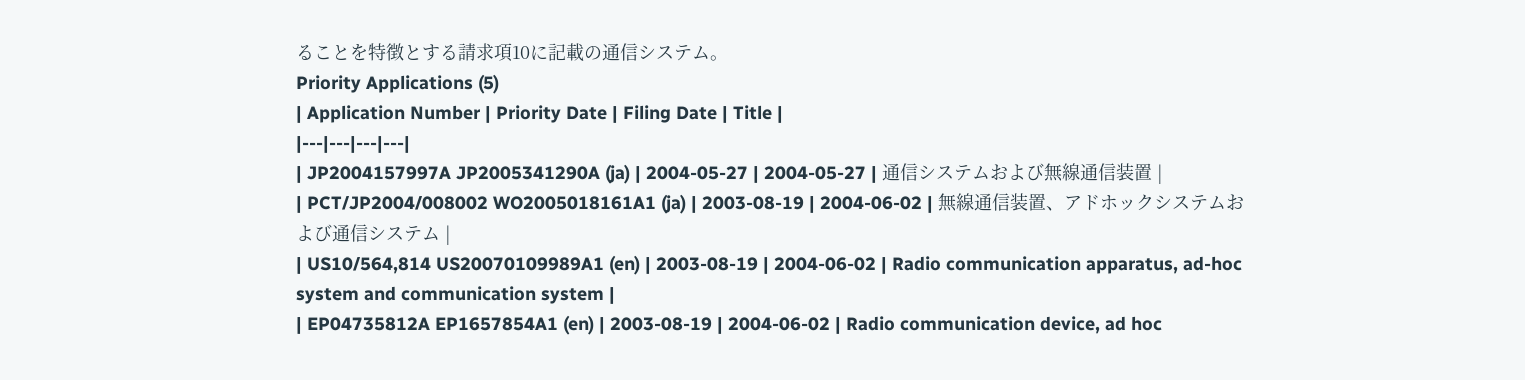ることを特徴とする請求項10に記載の通信システム。
Priority Applications (5)
| Application Number | Priority Date | Filing Date | Title |
|---|---|---|---|
| JP2004157997A JP2005341290A (ja) | 2004-05-27 | 2004-05-27 | 通信システムおよび無線通信装置 |
| PCT/JP2004/008002 WO2005018161A1 (ja) | 2003-08-19 | 2004-06-02 | 無線通信装置、アドホックシステムおよび通信システム |
| US10/564,814 US20070109989A1 (en) | 2003-08-19 | 2004-06-02 | Radio communication apparatus, ad-hoc system and communication system |
| EP04735812A EP1657854A1 (en) | 2003-08-19 | 2004-06-02 | Radio communication device, ad hoc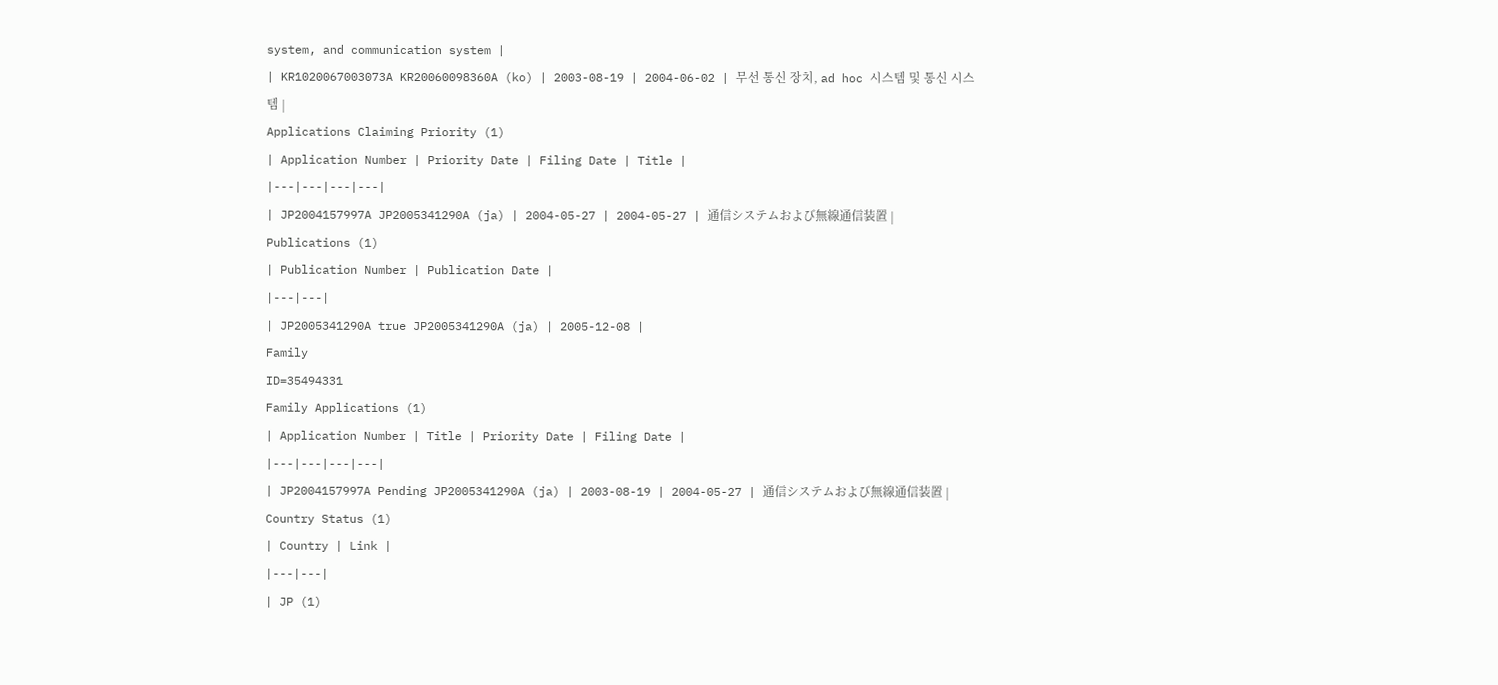system, and communication system |
| KR1020067003073A KR20060098360A (ko) | 2003-08-19 | 2004-06-02 | 무선 통신 장치, ad hoc 시스템 및 통신 시스템 |
Applications Claiming Priority (1)
| Application Number | Priority Date | Filing Date | Title |
|---|---|---|---|
| JP2004157997A JP2005341290A (ja) | 2004-05-27 | 2004-05-27 | 通信システムおよび無線通信装置 |
Publications (1)
| Publication Number | Publication Date |
|---|---|
| JP2005341290A true JP2005341290A (ja) | 2005-12-08 |
Family
ID=35494331
Family Applications (1)
| Application Number | Title | Priority Date | Filing Date |
|---|---|---|---|
| JP2004157997A Pending JP2005341290A (ja) | 2003-08-19 | 2004-05-27 | 通信システムおよび無線通信装置 |
Country Status (1)
| Country | Link |
|---|---|
| JP (1)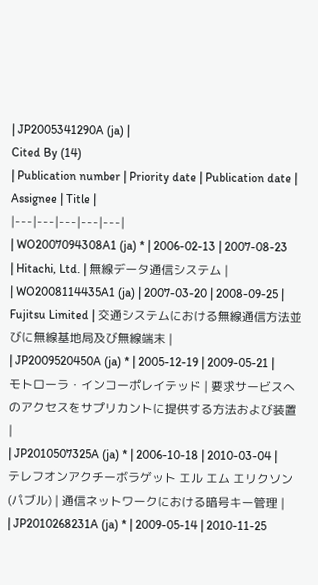| JP2005341290A (ja) |
Cited By (14)
| Publication number | Priority date | Publication date | Assignee | Title |
|---|---|---|---|---|
| WO2007094308A1 (ja) * | 2006-02-13 | 2007-08-23 | Hitachi, Ltd. | 無線データ通信システム |
| WO2008114435A1 (ja) | 2007-03-20 | 2008-09-25 | Fujitsu Limited | 交通システムにおける無線通信方法並びに無線基地局及び無線端末 |
| JP2009520450A (ja) * | 2005-12-19 | 2009-05-21 | モトローラ・インコーポレイテッド | 要求サービスへのアクセスをサプリカントに提供する方法および装置 |
| JP2010507325A (ja) * | 2006-10-18 | 2010-03-04 | テレフオンアクチーボラゲット エル エム エリクソン(パブル) | 通信ネットワークにおける暗号キー管理 |
| JP2010268231A (ja) * | 2009-05-14 | 2010-11-25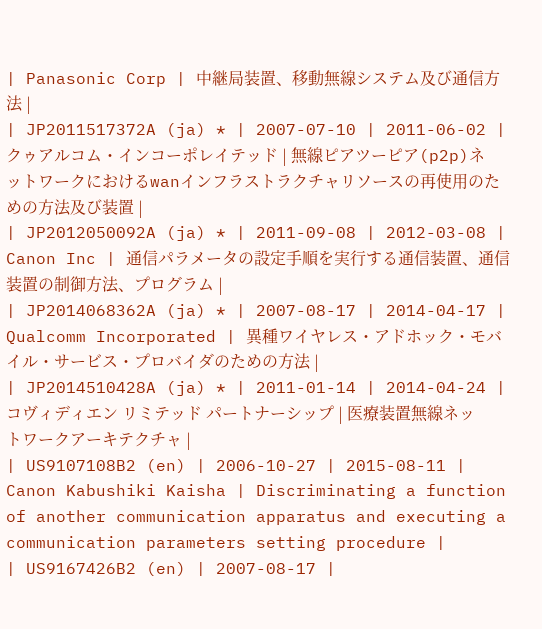| Panasonic Corp | 中継局装置、移動無線システム及び通信方法 |
| JP2011517372A (ja) * | 2007-07-10 | 2011-06-02 | クゥアルコム・インコーポレイテッド | 無線ピアツーピア(p2p)ネットワークにおけるwanインフラストラクチャリソースの再使用のための方法及び装置 |
| JP2012050092A (ja) * | 2011-09-08 | 2012-03-08 | Canon Inc | 通信パラメータの設定手順を実行する通信装置、通信装置の制御方法、プログラム |
| JP2014068362A (ja) * | 2007-08-17 | 2014-04-17 | Qualcomm Incorporated | 異種ワイヤレス・アドホック・モバイル・サービス・プロバイダのための方法 |
| JP2014510428A (ja) * | 2011-01-14 | 2014-04-24 | コヴィディエン リミテッド パートナーシップ | 医療装置無線ネットワークアーキテクチャ |
| US9107108B2 (en) | 2006-10-27 | 2015-08-11 | Canon Kabushiki Kaisha | Discriminating a function of another communication apparatus and executing a communication parameters setting procedure |
| US9167426B2 (en) | 2007-08-17 |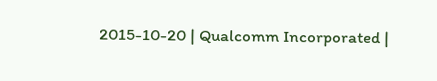2015-10-20 | Qualcomm Incorporated |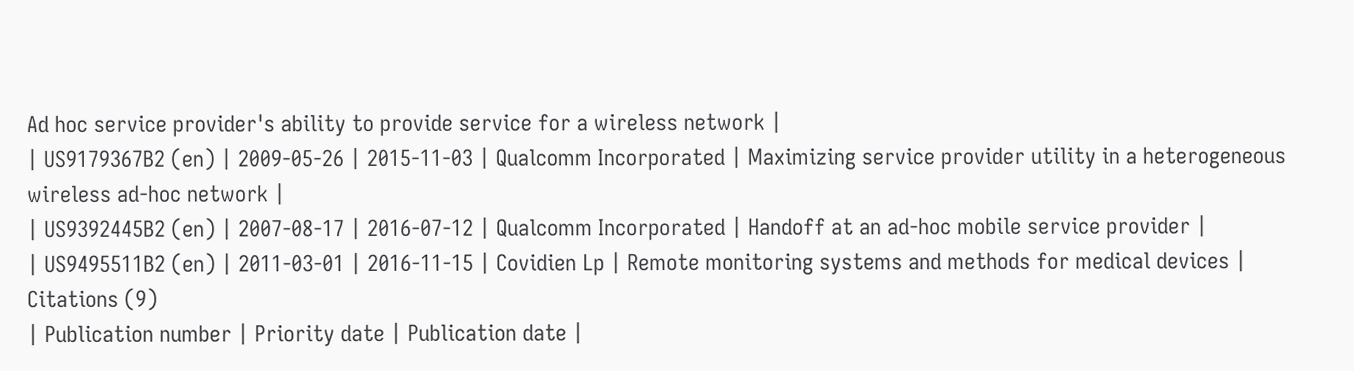Ad hoc service provider's ability to provide service for a wireless network |
| US9179367B2 (en) | 2009-05-26 | 2015-11-03 | Qualcomm Incorporated | Maximizing service provider utility in a heterogeneous wireless ad-hoc network |
| US9392445B2 (en) | 2007-08-17 | 2016-07-12 | Qualcomm Incorporated | Handoff at an ad-hoc mobile service provider |
| US9495511B2 (en) | 2011-03-01 | 2016-11-15 | Covidien Lp | Remote monitoring systems and methods for medical devices |
Citations (9)
| Publication number | Priority date | Publication date |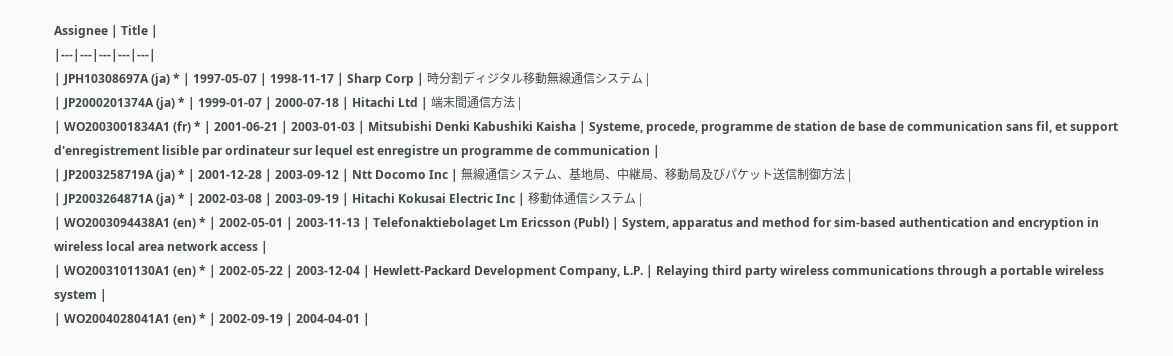Assignee | Title |
|---|---|---|---|---|
| JPH10308697A (ja) * | 1997-05-07 | 1998-11-17 | Sharp Corp | 時分割ディジタル移動無線通信システム |
| JP2000201374A (ja) * | 1999-01-07 | 2000-07-18 | Hitachi Ltd | 端末間通信方法 |
| WO2003001834A1 (fr) * | 2001-06-21 | 2003-01-03 | Mitsubishi Denki Kabushiki Kaisha | Systeme, procede, programme de station de base de communication sans fil, et support d'enregistrement lisible par ordinateur sur lequel est enregistre un programme de communication |
| JP2003258719A (ja) * | 2001-12-28 | 2003-09-12 | Ntt Docomo Inc | 無線通信システム、基地局、中継局、移動局及びパケット送信制御方法 |
| JP2003264871A (ja) * | 2002-03-08 | 2003-09-19 | Hitachi Kokusai Electric Inc | 移動体通信システム |
| WO2003094438A1 (en) * | 2002-05-01 | 2003-11-13 | Telefonaktiebolaget Lm Ericsson (Publ) | System, apparatus and method for sim-based authentication and encryption in wireless local area network access |
| WO2003101130A1 (en) * | 2002-05-22 | 2003-12-04 | Hewlett-Packard Development Company, L.P. | Relaying third party wireless communications through a portable wireless system |
| WO2004028041A1 (en) * | 2002-09-19 | 2004-04-01 |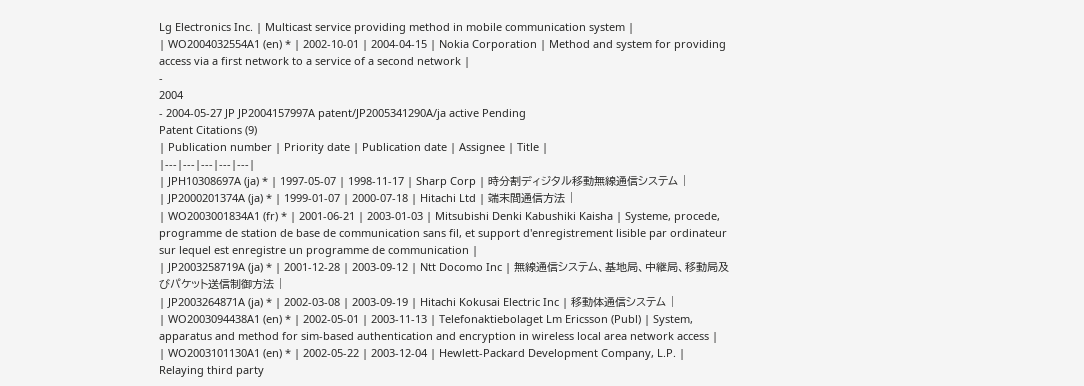Lg Electronics Inc. | Multicast service providing method in mobile communication system |
| WO2004032554A1 (en) * | 2002-10-01 | 2004-04-15 | Nokia Corporation | Method and system for providing access via a first network to a service of a second network |
-
2004
- 2004-05-27 JP JP2004157997A patent/JP2005341290A/ja active Pending
Patent Citations (9)
| Publication number | Priority date | Publication date | Assignee | Title |
|---|---|---|---|---|
| JPH10308697A (ja) * | 1997-05-07 | 1998-11-17 | Sharp Corp | 時分割ディジタル移動無線通信システム |
| JP2000201374A (ja) * | 1999-01-07 | 2000-07-18 | Hitachi Ltd | 端末間通信方法 |
| WO2003001834A1 (fr) * | 2001-06-21 | 2003-01-03 | Mitsubishi Denki Kabushiki Kaisha | Systeme, procede, programme de station de base de communication sans fil, et support d'enregistrement lisible par ordinateur sur lequel est enregistre un programme de communication |
| JP2003258719A (ja) * | 2001-12-28 | 2003-09-12 | Ntt Docomo Inc | 無線通信システム、基地局、中継局、移動局及びパケット送信制御方法 |
| JP2003264871A (ja) * | 2002-03-08 | 2003-09-19 | Hitachi Kokusai Electric Inc | 移動体通信システム |
| WO2003094438A1 (en) * | 2002-05-01 | 2003-11-13 | Telefonaktiebolaget Lm Ericsson (Publ) | System, apparatus and method for sim-based authentication and encryption in wireless local area network access |
| WO2003101130A1 (en) * | 2002-05-22 | 2003-12-04 | Hewlett-Packard Development Company, L.P. | Relaying third party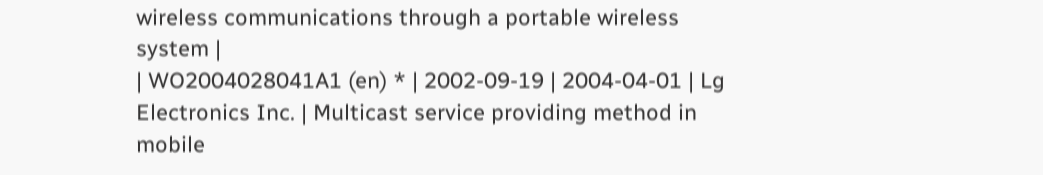wireless communications through a portable wireless system |
| WO2004028041A1 (en) * | 2002-09-19 | 2004-04-01 | Lg Electronics Inc. | Multicast service providing method in mobile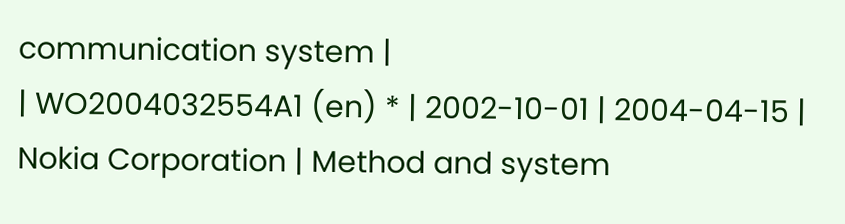communication system |
| WO2004032554A1 (en) * | 2002-10-01 | 2004-04-15 | Nokia Corporation | Method and system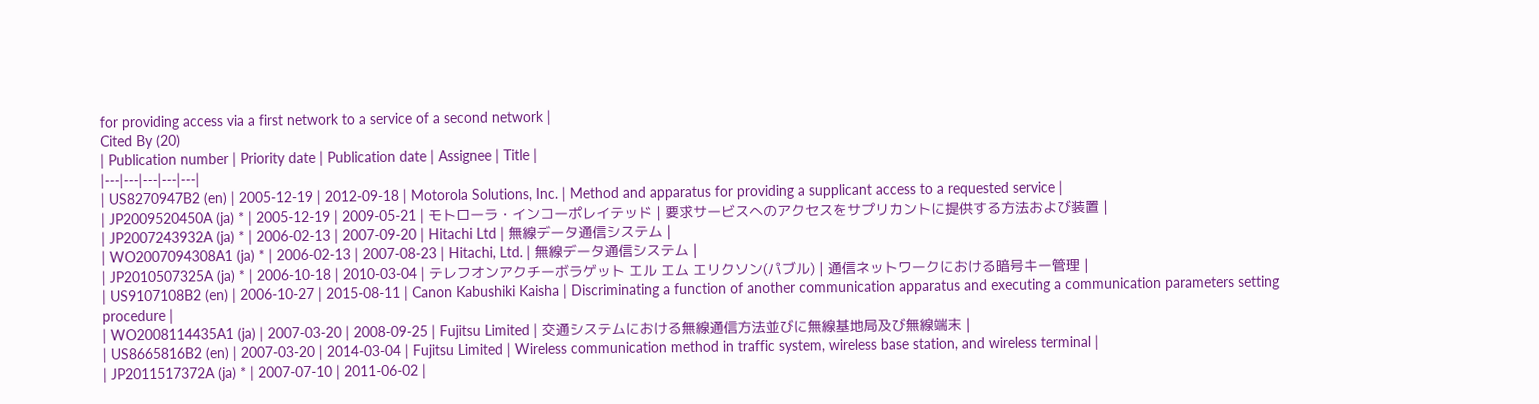for providing access via a first network to a service of a second network |
Cited By (20)
| Publication number | Priority date | Publication date | Assignee | Title |
|---|---|---|---|---|
| US8270947B2 (en) | 2005-12-19 | 2012-09-18 | Motorola Solutions, Inc. | Method and apparatus for providing a supplicant access to a requested service |
| JP2009520450A (ja) * | 2005-12-19 | 2009-05-21 | モトローラ・インコーポレイテッド | 要求サービスへのアクセスをサプリカントに提供する方法および装置 |
| JP2007243932A (ja) * | 2006-02-13 | 2007-09-20 | Hitachi Ltd | 無線データ通信システム |
| WO2007094308A1 (ja) * | 2006-02-13 | 2007-08-23 | Hitachi, Ltd. | 無線データ通信システム |
| JP2010507325A (ja) * | 2006-10-18 | 2010-03-04 | テレフオンアクチーボラゲット エル エム エリクソン(パブル) | 通信ネットワークにおける暗号キー管理 |
| US9107108B2 (en) | 2006-10-27 | 2015-08-11 | Canon Kabushiki Kaisha | Discriminating a function of another communication apparatus and executing a communication parameters setting procedure |
| WO2008114435A1 (ja) | 2007-03-20 | 2008-09-25 | Fujitsu Limited | 交通システムにおける無線通信方法並びに無線基地局及び無線端末 |
| US8665816B2 (en) | 2007-03-20 | 2014-03-04 | Fujitsu Limited | Wireless communication method in traffic system, wireless base station, and wireless terminal |
| JP2011517372A (ja) * | 2007-07-10 | 2011-06-02 |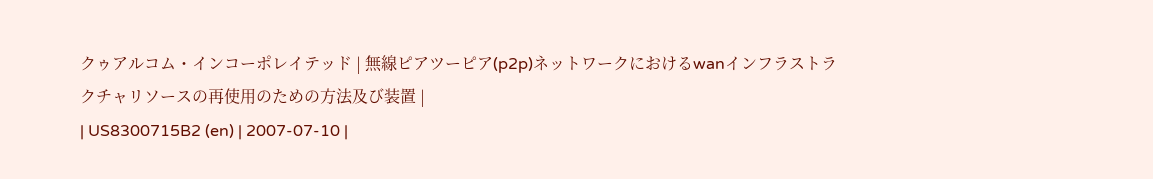クゥアルコム・インコーポレイテッド | 無線ピアツーピア(p2p)ネットワークにおけるwanインフラストラクチャリソースの再使用のための方法及び装置 |
| US8300715B2 (en) | 2007-07-10 |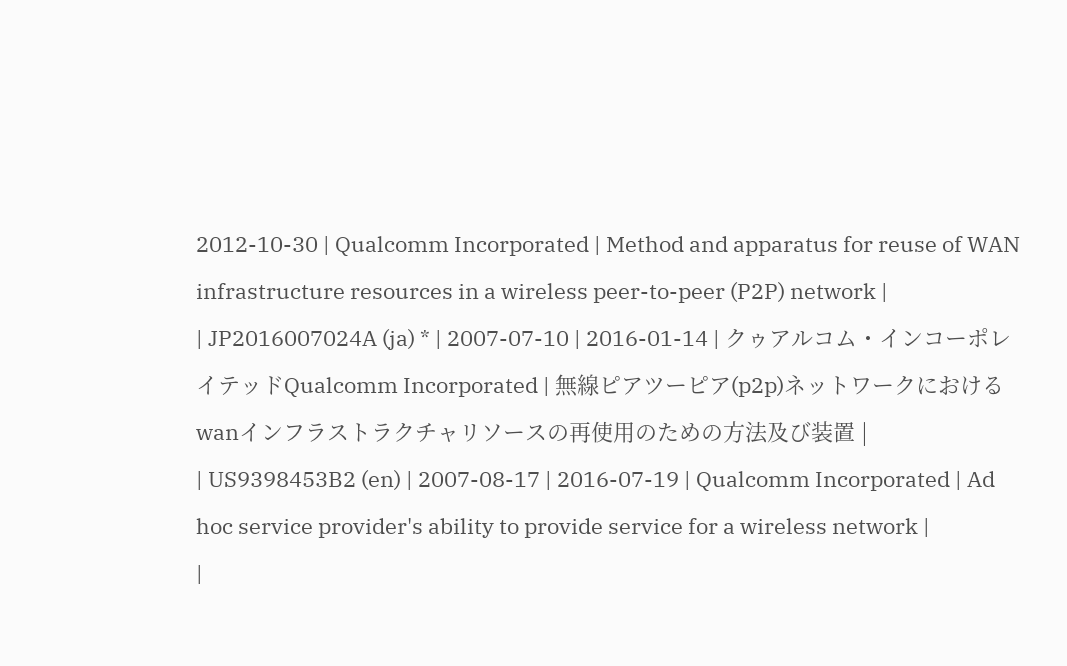2012-10-30 | Qualcomm Incorporated | Method and apparatus for reuse of WAN infrastructure resources in a wireless peer-to-peer (P2P) network |
| JP2016007024A (ja) * | 2007-07-10 | 2016-01-14 | クゥアルコム・インコーポレイテッドQualcomm Incorporated | 無線ピアツーピア(p2p)ネットワークにおけるwanインフラストラクチャリソースの再使用のための方法及び装置 |
| US9398453B2 (en) | 2007-08-17 | 2016-07-19 | Qualcomm Incorporated | Ad hoc service provider's ability to provide service for a wireless network |
|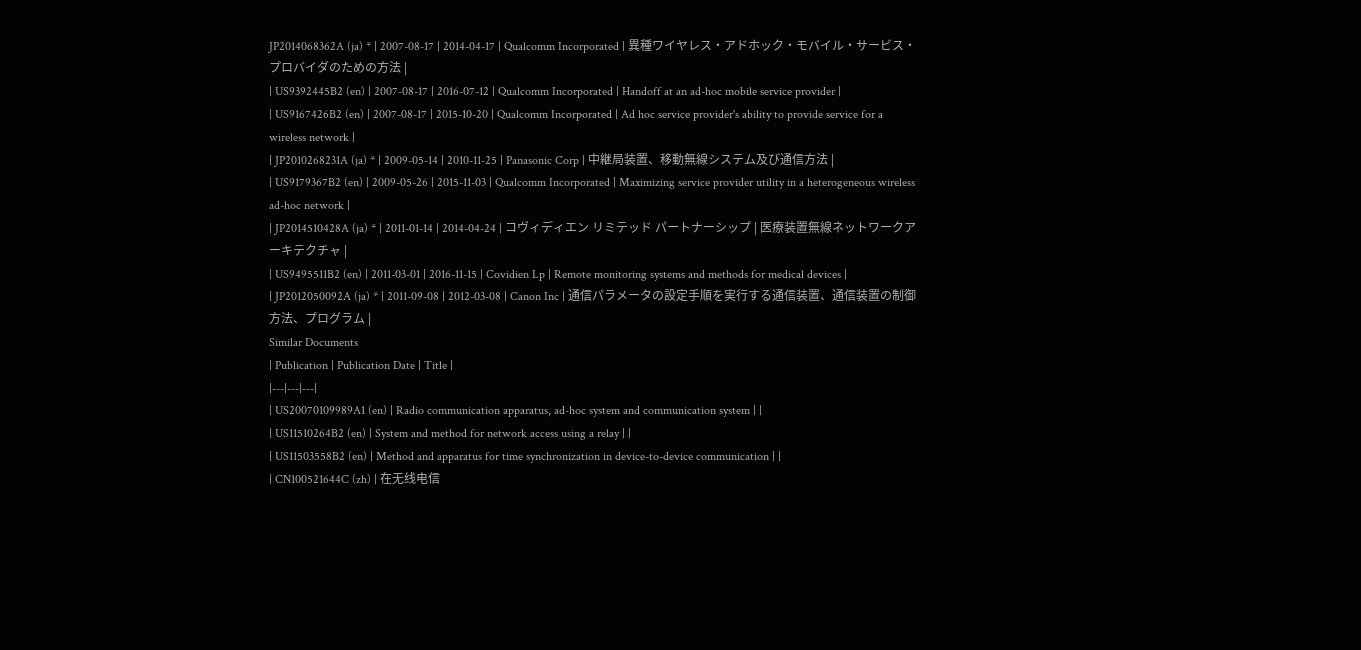JP2014068362A (ja) * | 2007-08-17 | 2014-04-17 | Qualcomm Incorporated | 異種ワイヤレス・アドホック・モバイル・サービス・プロバイダのための方法 |
| US9392445B2 (en) | 2007-08-17 | 2016-07-12 | Qualcomm Incorporated | Handoff at an ad-hoc mobile service provider |
| US9167426B2 (en) | 2007-08-17 | 2015-10-20 | Qualcomm Incorporated | Ad hoc service provider's ability to provide service for a wireless network |
| JP2010268231A (ja) * | 2009-05-14 | 2010-11-25 | Panasonic Corp | 中継局装置、移動無線システム及び通信方法 |
| US9179367B2 (en) | 2009-05-26 | 2015-11-03 | Qualcomm Incorporated | Maximizing service provider utility in a heterogeneous wireless ad-hoc network |
| JP2014510428A (ja) * | 2011-01-14 | 2014-04-24 | コヴィディエン リミテッド パートナーシップ | 医療装置無線ネットワークアーキテクチャ |
| US9495511B2 (en) | 2011-03-01 | 2016-11-15 | Covidien Lp | Remote monitoring systems and methods for medical devices |
| JP2012050092A (ja) * | 2011-09-08 | 2012-03-08 | Canon Inc | 通信パラメータの設定手順を実行する通信装置、通信装置の制御方法、プログラム |
Similar Documents
| Publication | Publication Date | Title |
|---|---|---|
| US20070109989A1 (en) | Radio communication apparatus, ad-hoc system and communication system | |
| US11510264B2 (en) | System and method for network access using a relay | |
| US11503558B2 (en) | Method and apparatus for time synchronization in device-to-device communication | |
| CN100521644C (zh) | 在无线电信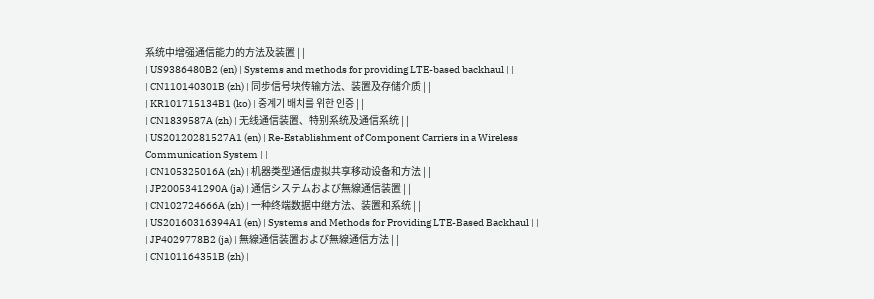系统中增强通信能力的方法及装置 | |
| US9386480B2 (en) | Systems and methods for providing LTE-based backhaul | |
| CN110140301B (zh) | 同步信号块传输方法、装置及存储介质 | |
| KR101715134B1 (ko) | 중계기 배치를 위한 인증 | |
| CN1839587A (zh) | 无线通信装置、特别系统及通信系统 | |
| US20120281527A1 (en) | Re-Establishment of Component Carriers in a Wireless Communication System | |
| CN105325016A (zh) | 机器类型通信虚拟共享移动设备和方法 | |
| JP2005341290A (ja) | 通信システムおよび無線通信装置 | |
| CN102724666A (zh) | 一种终端数据中继方法、装置和系统 | |
| US20160316394A1 (en) | Systems and Methods for Providing LTE-Based Backhaul | |
| JP4029778B2 (ja) | 無線通信装置および無線通信方法 | |
| CN101164351B (zh) |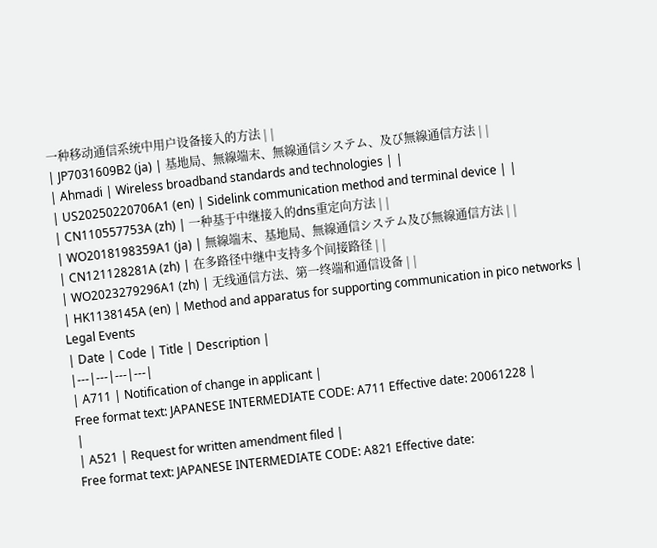一种移动通信系统中用户设备接入的方法 | |
| JP7031609B2 (ja) | 基地局、無線端末、無線通信システム、及び無線通信方法 | |
| Ahmadi | Wireless broadband standards and technologies | |
| US20250220706A1 (en) | Sidelink communication method and terminal device | |
| CN110557753A (zh) | 一种基于中继接入的dns重定向方法 | |
| WO2018198359A1 (ja) | 無線端末、基地局、無線通信システム及び無線通信方法 | |
| CN121128281A (zh) | 在多路径中继中支持多个间接路径 | |
| WO2023279296A1 (zh) | 无线通信方法、第一终端和通信设备 | |
| HK1138145A (en) | Method and apparatus for supporting communication in pico networks |
Legal Events
| Date | Code | Title | Description |
|---|---|---|---|
| A711 | Notification of change in applicant |
Free format text: JAPANESE INTERMEDIATE CODE: A711 Effective date: 20061228 |
|
| A521 | Request for written amendment filed |
Free format text: JAPANESE INTERMEDIATE CODE: A821 Effective date: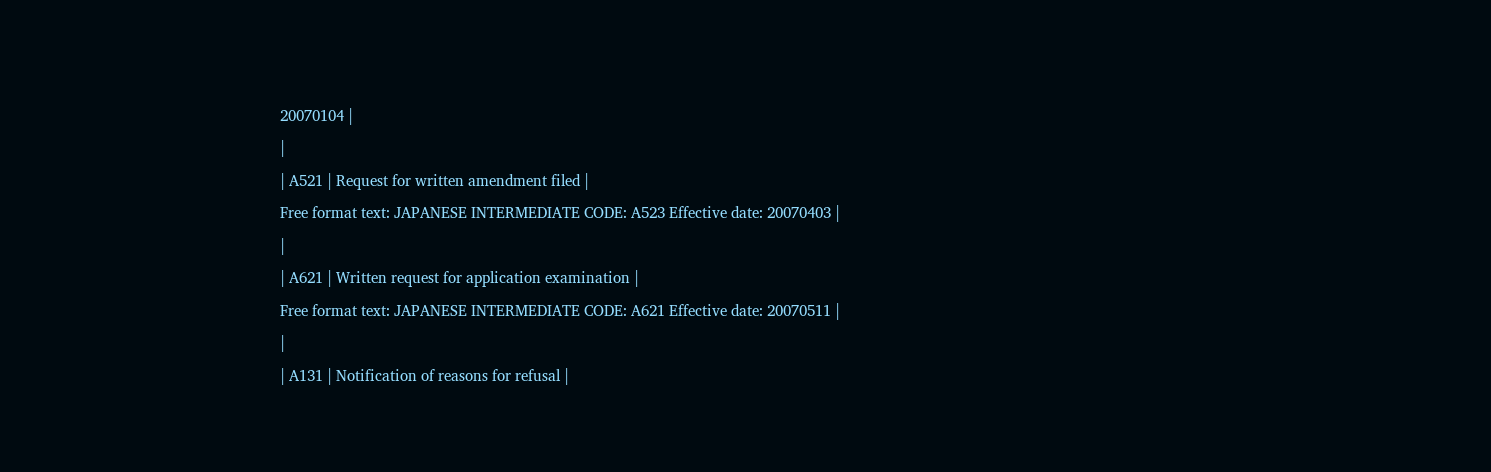20070104 |
|
| A521 | Request for written amendment filed |
Free format text: JAPANESE INTERMEDIATE CODE: A523 Effective date: 20070403 |
|
| A621 | Written request for application examination |
Free format text: JAPANESE INTERMEDIATE CODE: A621 Effective date: 20070511 |
|
| A131 | Notification of reasons for refusal |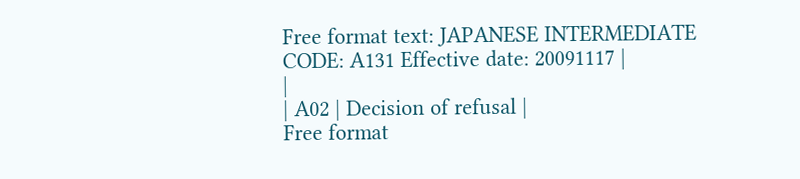Free format text: JAPANESE INTERMEDIATE CODE: A131 Effective date: 20091117 |
|
| A02 | Decision of refusal |
Free format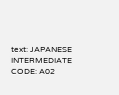text: JAPANESE INTERMEDIATE CODE: A02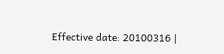Effective date: 20100316 |